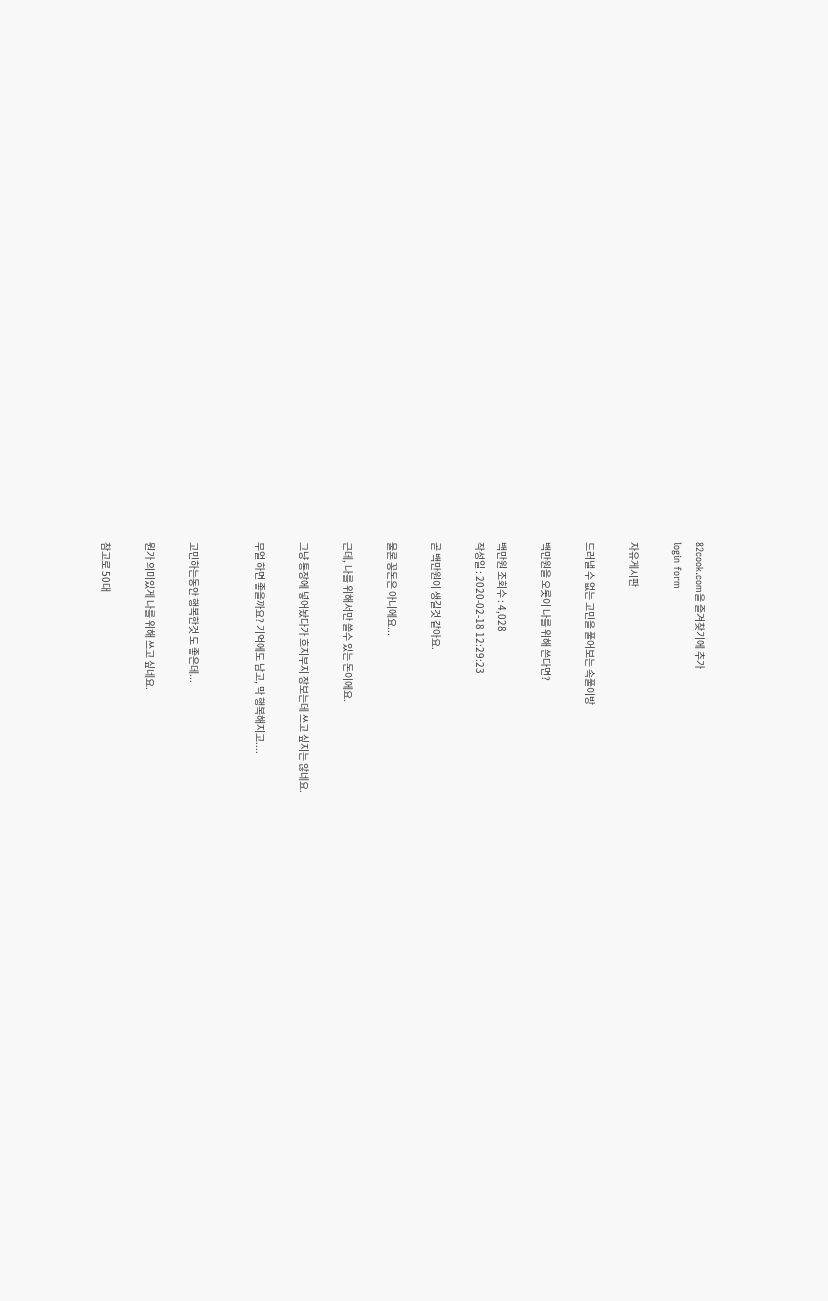82cook.com을 즐겨찾기에 추가
login form

자유게시판

드러낼 수 없는 고민을 풀어보는 속풀이방

백만원을 오롯이 나를 위해 쓴다면?

백만원 조회수 : 4,028
작성일 : 2020-02-18 12:29:23

곧 백만원이 생길것 같아요.

물론 꽁돈은 아니에요...

근데, 나를 위해서만 쓸수 있는 돈이에요.

그냥 통장에 넣어놨다가 흐지부지 장보는데 쓰고 싶지는 않네요.

무얼 하면 좋을까요? 기억에도 남고, 막 행복해지고....


고민하는동안 행복한것 도 좋은데...

뭔가 의미있게 나를 위해 쓰고 싶네요.

참고로 50대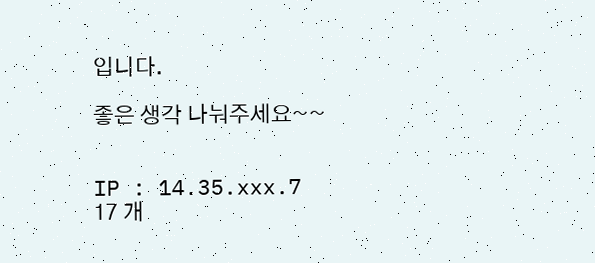입니다.

좋은 생각 나눠주세요~~


IP : 14.35.xxx.7
17 개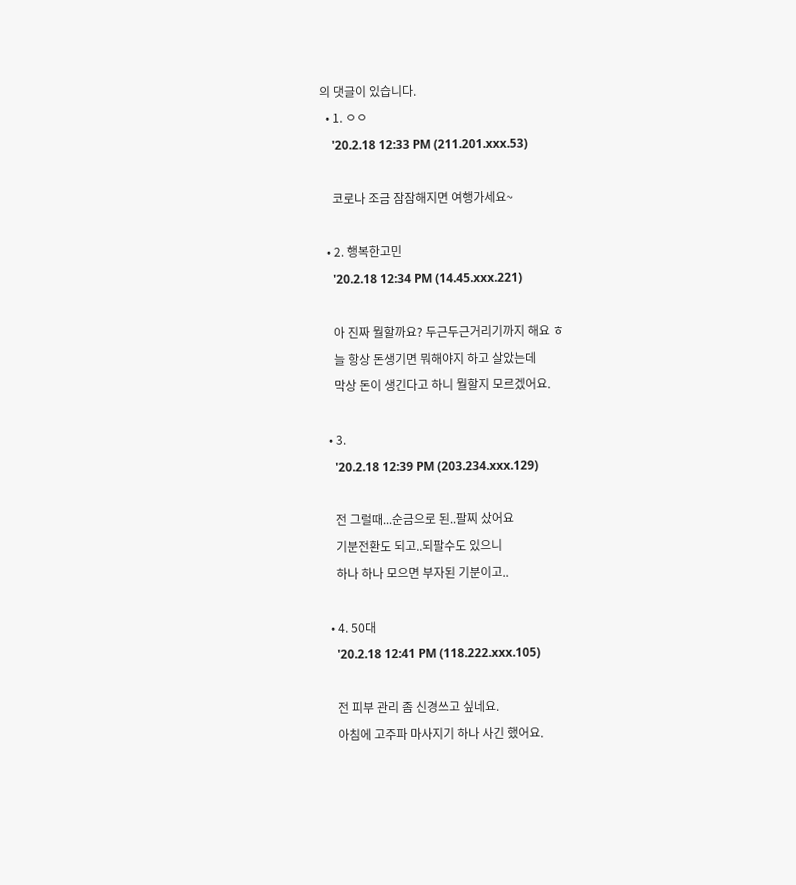의 댓글이 있습니다.
  • 1. ㅇㅇ
    '20.2.18 12:33 PM (211.201.xxx.53)

    코로나 조금 잠잠해지면 여행가세요~

  • 2. 행복한고민
    '20.2.18 12:34 PM (14.45.xxx.221)

    아 진짜 뭘할까요? 두근두근거리기까지 해요 ㅎ
    늘 항상 돈생기면 뭐해야지 하고 살았는데
    막상 돈이 생긴다고 하니 뭘할지 모르겠어요.

  • 3.
    '20.2.18 12:39 PM (203.234.xxx.129)

    전 그럴때...순금으로 된..팔찌 샀어요
    기분전환도 되고..되팔수도 있으니
    하나 하나 모으면 부자된 기분이고..

  • 4. 50대
    '20.2.18 12:41 PM (118.222.xxx.105)

    전 피부 관리 좀 신경쓰고 싶네요.
    아침에 고주파 마사지기 하나 사긴 했어요.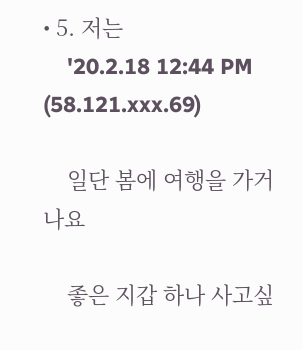• 5. 저는
    '20.2.18 12:44 PM (58.121.xxx.69)

    일단 봄에 여행을 가거나요

    좋은 지갑 하나 사고싶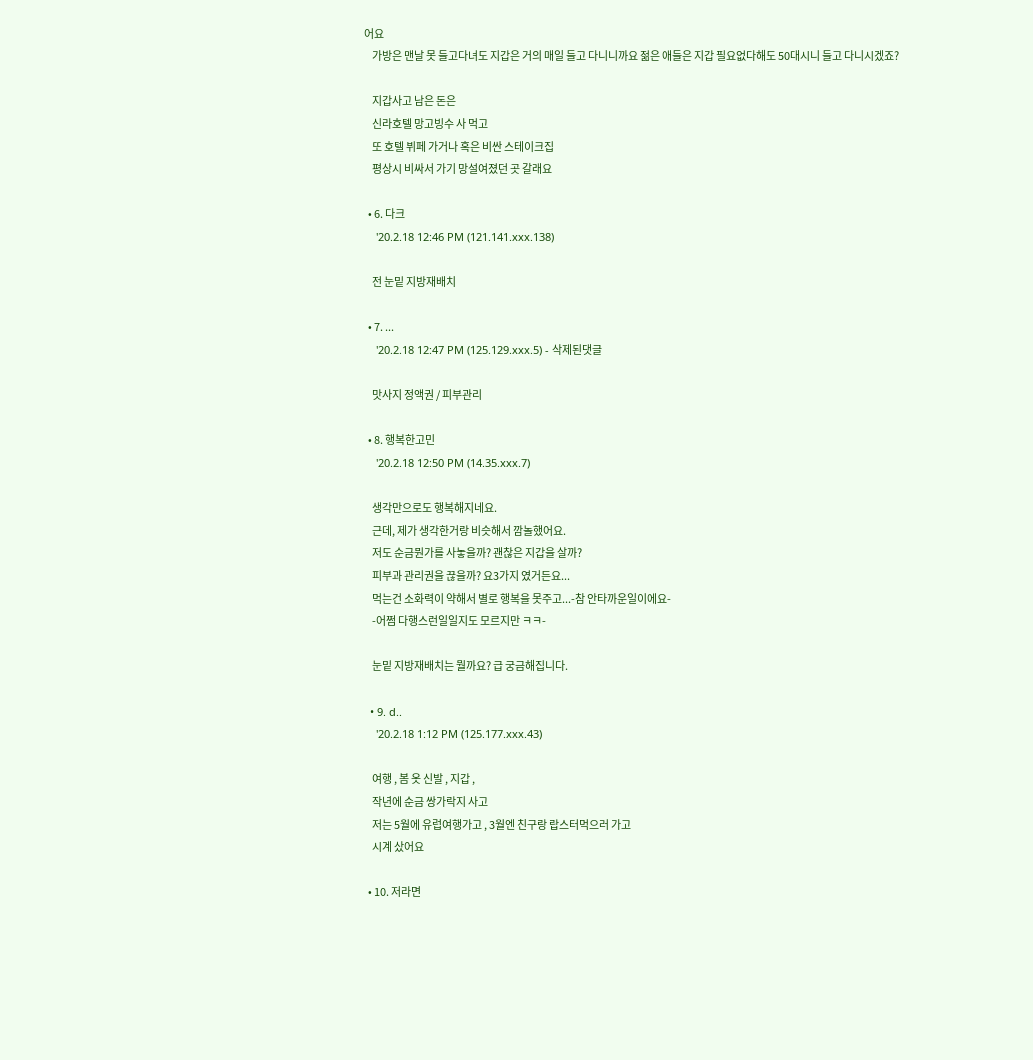어요
    가방은 맨날 못 들고다녀도 지갑은 거의 매일 들고 다니니까요 젊은 애들은 지갑 필요없다해도 50대시니 들고 다니시겠죠?

    지갑사고 남은 돈은
    신라호텔 망고빙수 사 먹고
    또 호텔 뷔페 가거나 혹은 비싼 스테이크집
    평상시 비싸서 가기 망설여졌던 곳 갈래요

  • 6. 다크
    '20.2.18 12:46 PM (121.141.xxx.138)

    전 눈밑 지방재배치

  • 7. ...
    '20.2.18 12:47 PM (125.129.xxx.5) - 삭제된댓글

    맛사지 정액권 / 피부관리

  • 8. 행복한고민
    '20.2.18 12:50 PM (14.35.xxx.7)

    생각만으로도 행복해지네요.
    근데, 제가 생각한거랑 비슷해서 깜놀했어요.
    저도 순금뭔가를 사놓을까? 괜찮은 지갑을 살까?
    피부과 관리권을 끊을까? 요3가지 였거든요...
    먹는건 소화력이 약해서 별로 행복을 못주고...-참 안타까운일이에요-
    -어쩜 다행스런일일지도 모르지만 ㅋㅋ-

    눈밑 지방재배치는 뭘까요? 급 궁금해집니다.

  • 9. d..
    '20.2.18 1:12 PM (125.177.xxx.43)

    여행 , 봄 옷 신발 , 지갑 ,
    작년에 순금 쌍가락지 사고
    저는 5월에 유럽여행가고 , 3월엔 친구랑 랍스터먹으러 가고
    시계 샀어요

  • 10. 저라면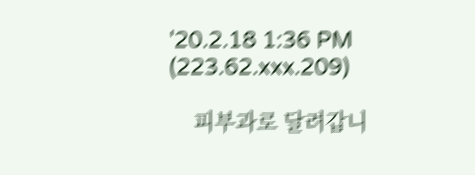'20.2.18 1:36 PM (223.62.xxx.209)

    피부과로 달려갑니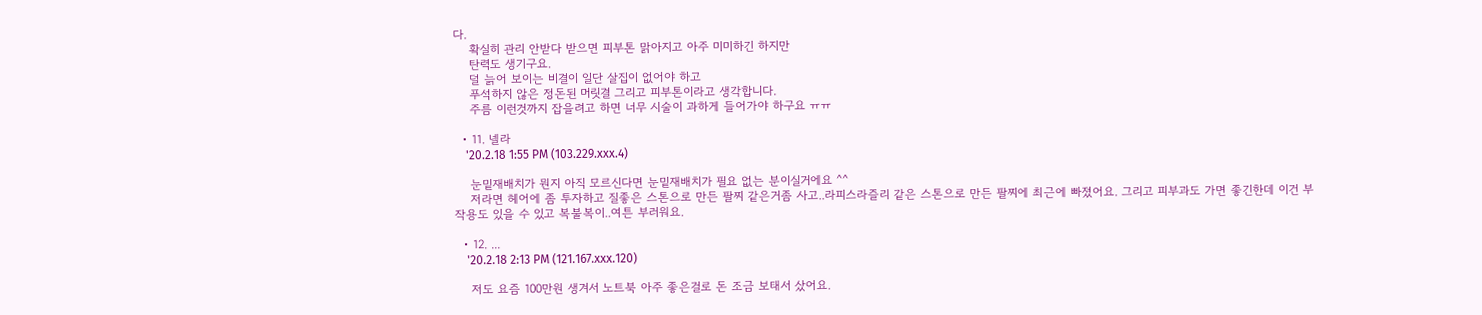다.
    확실히 관리 안받다 받으면 피부톤 맑아지고 아주 미미하긴 하지만
    탄력도 생기구요.
    덜 늙어 보이는 비결이 일단 살집이 없어야 하고
    푸석하지 않은 정돈된 머릿결 그리고 피부톤이라고 생각합니다.
    주름 이런것까지 잡을려고 하면 너무 시술이 과하게 들어가야 하구요 ㅠㅠ

  • 11. 넬라
    '20.2.18 1:55 PM (103.229.xxx.4)

    눈밑재배치가 뭔지 아직 모르신다면 눈밑재배치가 필요 없는 분이실거에요 ^^
    저라면 헤어에 좀 투자하고 질좋은 스톤으로 만든 팔찌 같은거좀 사고..라피스라즐리 같은 스톤으로 만든 팔찌에 최근에 빠졌어요. 그리고 피부과도 가면 좋긴한데 이건 부작용도 있을 수 있고 복불복이..여튼 부러워요.

  • 12. ...
    '20.2.18 2:13 PM (121.167.xxx.120)

    저도 요즘 100만원 생겨서 노트북 아주 좋은걸로 돈 조금 보태서 샀어요.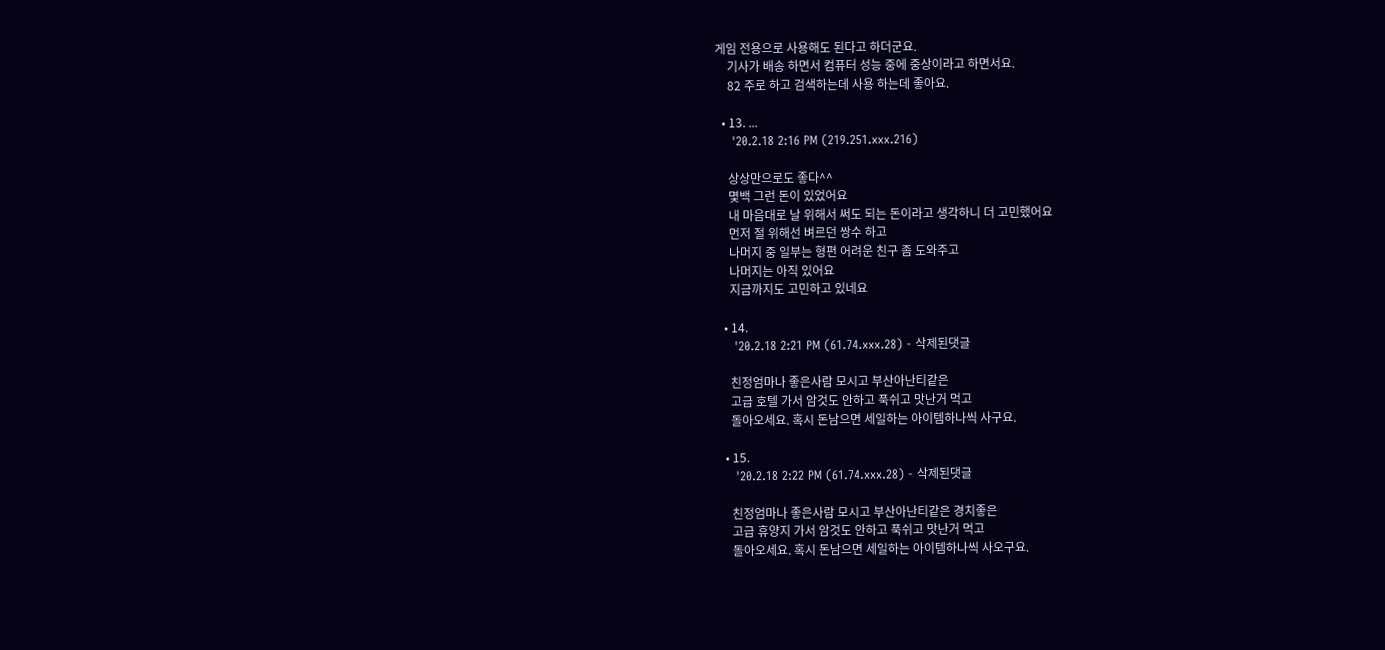게임 전용으로 사용해도 된다고 하더군요.
    기사가 배송 하면서 컴퓨터 성능 중에 중상이라고 하면서요.
    82 주로 하고 검색하는데 사용 하는데 좋아요.

  • 13. ...
    '20.2.18 2:16 PM (219.251.xxx.216)

    상상만으로도 좋다^^
    몇백 그런 돈이 있었어요
    내 마음대로 날 위해서 써도 되는 돈이라고 생각하니 더 고민했어요
    먼저 절 위해선 벼르던 쌍수 하고
    나머지 중 일부는 형편 어려운 친구 좀 도와주고
    나머지는 아직 있어요
    지금까지도 고민하고 있네요

  • 14.
    '20.2.18 2:21 PM (61.74.xxx.28) - 삭제된댓글

    친정엄마나 좋은사람 모시고 부산아난티같은
    고급 호텔 가서 암것도 안하고 푹쉬고 맛난거 먹고
    돌아오세요. 혹시 돈남으면 세일하는 아이템하나씩 사구요.

  • 15.
    '20.2.18 2:22 PM (61.74.xxx.28) - 삭제된댓글

    친정엄마나 좋은사람 모시고 부산아난티같은 경치좋은
    고급 휴양지 가서 암것도 안하고 푹쉬고 맛난거 먹고
    돌아오세요. 혹시 돈남으면 세일하는 아이템하나씩 사오구요.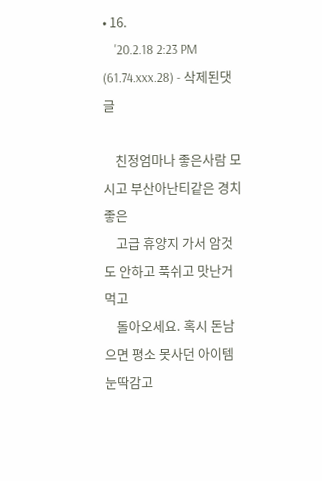• 16.
    '20.2.18 2:23 PM (61.74.xxx.28) - 삭제된댓글

    친정엄마나 좋은사람 모시고 부산아난티같은 경치좋은
    고급 휴양지 가서 암것도 안하고 푹쉬고 맛난거 먹고
    돌아오세요. 혹시 돈남으면 평소 못사던 아이템 눈딱감고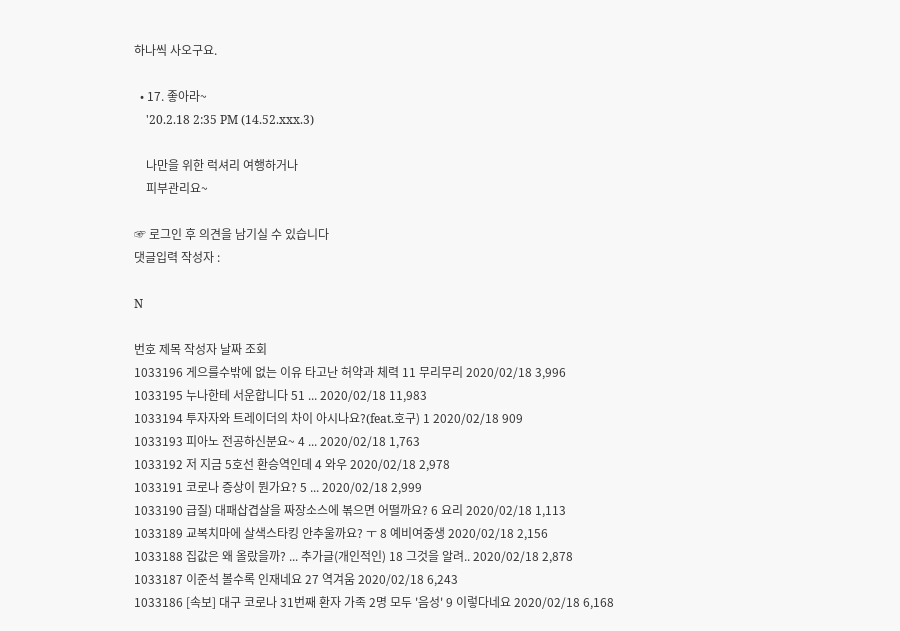하나씩 사오구요.

  • 17. 좋아라~
    '20.2.18 2:35 PM (14.52.xxx.3)

    나만을 위한 럭셔리 여행하거나
    피부관리요~

☞ 로그인 후 의견을 남기실 수 있습니다
댓글입력 작성자 :

N

번호 제목 작성자 날짜 조회
1033196 게으를수밖에 없는 이유 타고난 허약과 체력 11 무리무리 2020/02/18 3,996
1033195 누나한테 서운합니다 51 ... 2020/02/18 11,983
1033194 투자자와 트레이더의 차이 아시나요?(feat.호구) 1 2020/02/18 909
1033193 피아노 전공하신분요~ 4 ... 2020/02/18 1,763
1033192 저 지금 5호선 환승역인데 4 와우 2020/02/18 2,978
1033191 코로나 증상이 뭔가요? 5 ... 2020/02/18 2,999
1033190 급질) 대패삽겹살을 짜장소스에 볶으면 어떨까요? 6 요리 2020/02/18 1,113
1033189 교복치마에 살색스타킹 안추울까요? ㅜ 8 예비여중생 2020/02/18 2,156
1033188 집값은 왜 올랐을까? ... 추가글(개인적인) 18 그것을 알려.. 2020/02/18 2,878
1033187 이준석 볼수록 인재네요 27 역겨움 2020/02/18 6,243
1033186 [속보] 대구 코로나 31번째 환자 가족 2명 모두 '음성' 9 이렇다네요 2020/02/18 6,168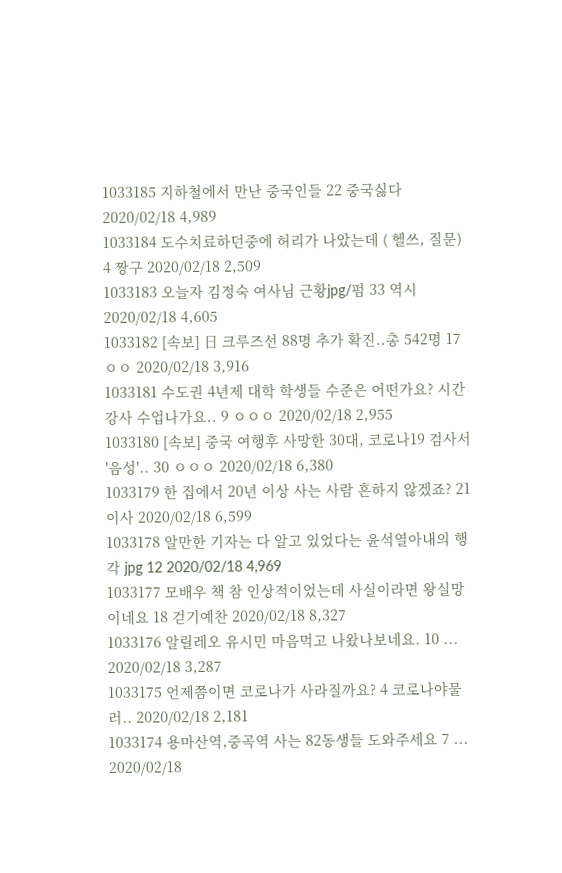1033185 지하철에서 만난 중국인들 22 중국싫다 2020/02/18 4,989
1033184 도수치료하던중에 허리가 나았는데 ( 헬쓰, 질문) 4 짱구 2020/02/18 2,509
1033183 오늘자 김정숙 여사님 근황jpg/펌 33 역시 2020/02/18 4,605
1033182 [속보] 日 크루즈선 88명 추가 확진..총 542명 17 ㅇㅇ 2020/02/18 3,916
1033181 수도권 4년제 대학 학생들 수준은 어떤가요? 시간강사 수업나가요.. 9 ㅇㅇㅇ 2020/02/18 2,955
1033180 [속보] 중국 여행후 사망한 30대, 코로나19 검사서 '음성'.. 30 ㅇㅇㅇ 2020/02/18 6,380
1033179 한 집에서 20년 이상 사는 사람 흔하지 않겠죠? 21 이사 2020/02/18 6,599
1033178 알만한 기자는 다 알고 있었다는 윤석열아내의 행각 jpg 12 2020/02/18 4,969
1033177 모배우 책 참 인상적이었는데 사실이라면 왕실망이네요 18 걷기예찬 2020/02/18 8,327
1033176 알릴레오 유시민 마음먹고 나왔나보네요. 10 ... 2020/02/18 3,287
1033175 언제쯤이면 코로나가 사라질까요? 4 코로나야물러.. 2020/02/18 2,181
1033174 용마산역,중곡역 사는 82동생들 도와주세요 7 ... 2020/02/18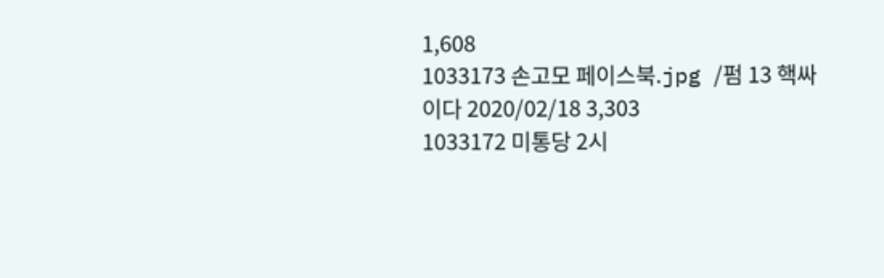1,608
1033173 손고모 페이스북.jpg /펌 13 핵싸이다 2020/02/18 3,303
1033172 미통당 2시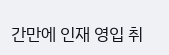간만에 인재 영입 취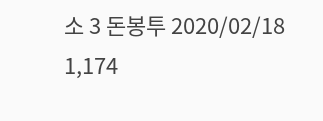소 3 돈봉투 2020/02/18 1,174